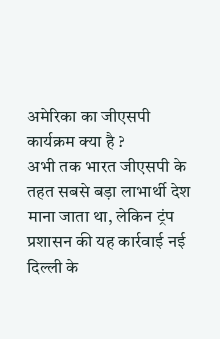अमेरिका का जीएसपी कार्यक्रम क्या है ?
अभी तक भारत जीएसपी के तहत सबसे बड़ा लाभार्थी देश माना जाता था, लेकिन ट्रंप प्रशासन की यह कार्रवाई नई दिल्ली के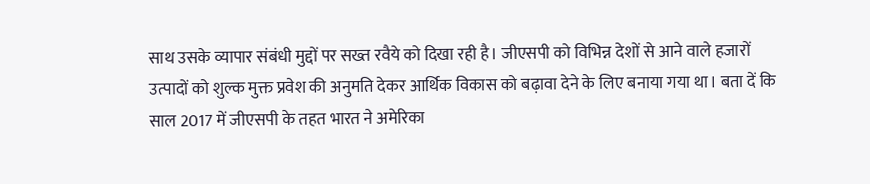साथ उसके व्यापार संबंधी मुद्दों पर सख्त रवैये को दिखा रही है। जीएसपी को विभिन्न देशों से आने वाले हजारों उत्पादों को शुल्क मुक्त प्रवेश की अनुमति देकर आर्थिक विकास को बढ़ावा देने के लिए बनाया गया था। बता दें कि साल 2017 में जीएसपी के तहत भारत ने अमेरिका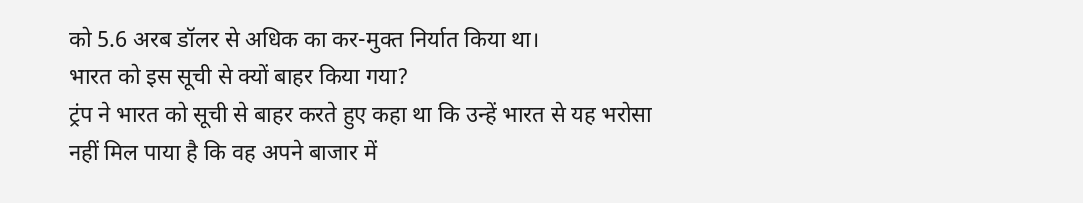को 5.6 अरब डॉलर से अधिक का कर-मुक्त निर्यात किया था।
भारत को इस सूची से क्यों बाहर किया गया?
ट्रंप ने भारत को सूची से बाहर करते हुए कहा था कि उन्हें भारत से यह भरोसा नहीं मिल पाया है कि वह अपने बाजार में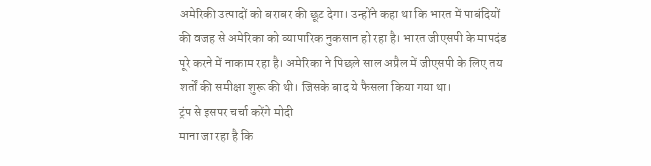अमेरिकी उत्पादों को बराबर की छूट देगा। उन्होंने कहा था कि भारत में पाबंदियों की वजह से अमेरिका को व्यापारिक नुकसान हो रहा है। भारत जीएसपी के मापदंड पूरे करने में नाकाम रहा है। अमेरिका ने पिछले साल अप्रैल में जीएसपी के लिए तय शर्तों की समीक्षा शुरू की थी। जिसके बाद ये फैसला किया गया था।
ट्रंप से इसपर चर्चा करेंगे मोदी
माना जा रहा है कि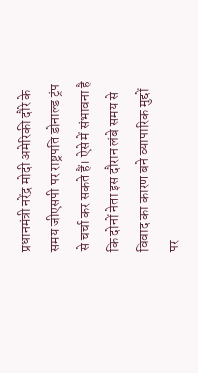प्रधानमंत्री नरेंद्र मोदी अमेरिकी दौरे के समय जीएसपी पर राष्ट्रपति डोनाल्ड ट्रंप से चर्चा कर सकते हैं। ऐसे में संभावना है कि दोनों नेता इस दौरान लंबे समय से विवाद का कारण बने व्यापारिक मुद्दों पर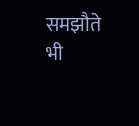समझौते भी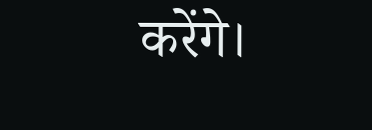करेंगे।